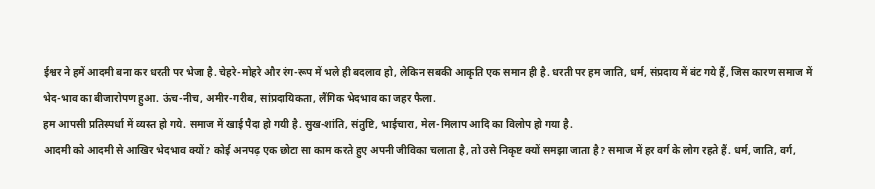ईश्वर ने हमें आदमी बना कर धरती पर भेजा है. चेहरे-मोहरे और रंग-रूप में भले ही बदलाव हो, लेकिन सबकी आकृति एक समान ही है. धरती पर हम जाति, धर्म, संप्रदाय में बंट गये हैं, जिस कारण समाज में भेद-भाव का बीजारोपण हुआ. ऊंच-नीच, अमीर-गरीब, सांप्रदायिकता, लैंगिक भेदभाव का जहर फैला.
हम आपसी प्रतिस्पर्धा में व्यस्त हो गये. समाज में खाई पैदा हो गयी है. सुख-शांति, संतुष्टि, भाईचारा, मेल-मिलाप आदि का विलोप हो गया है.
आदमी को आदमी से आखिर भेदभाव क्यों? कोई अनपढ़ एक छोटा सा काम करते हुए अपनी जीविका चलाता है, तो उसे निकृष्ट क्यों समझा जाता है? समाज में हर वर्ग के लोग रहते हैं. धर्म, जाति, वर्ग,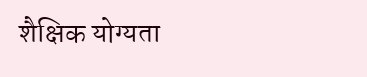शैक्षिक योग्यता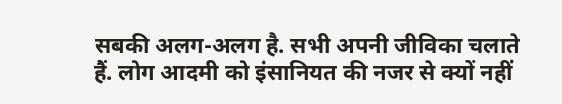सबकी अलग-अलग है. सभी अपनी जीविका चलाते हैं. लोग आदमी को इंसानियत की नजर से क्यों नहीं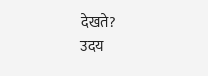देखते?
उदय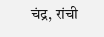चंद्र, रांची